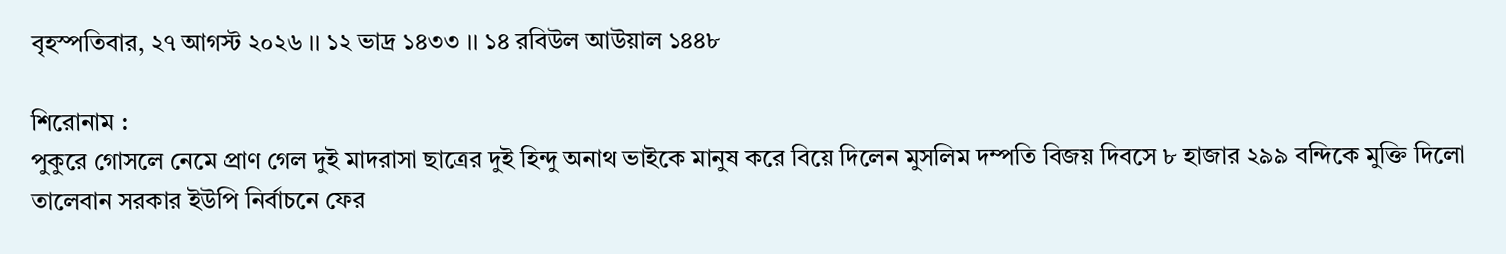বৃহস্পতিবার, ২৭ আগস্ট ২০২৬ ।। ১২ ভাদ্র ১৪৩৩ ।। ১৪ রবিউল আউয়াল ১৪৪৮

শিরোনাম :
পুকুরে গোসলে নেমে প্রাণ গেল দুই মাদরাসা ছাত্রের দুই হিন্দু অনাথ ভাইকে মানুষ করে বিয়ে দিলেন মুসলিম দম্পতি বিজয় দিবসে ৮ হাজার ২৯৯ বন্দিকে মুক্তি দিলো তালেবান সরকার ইউপি নির্বাচনে ফের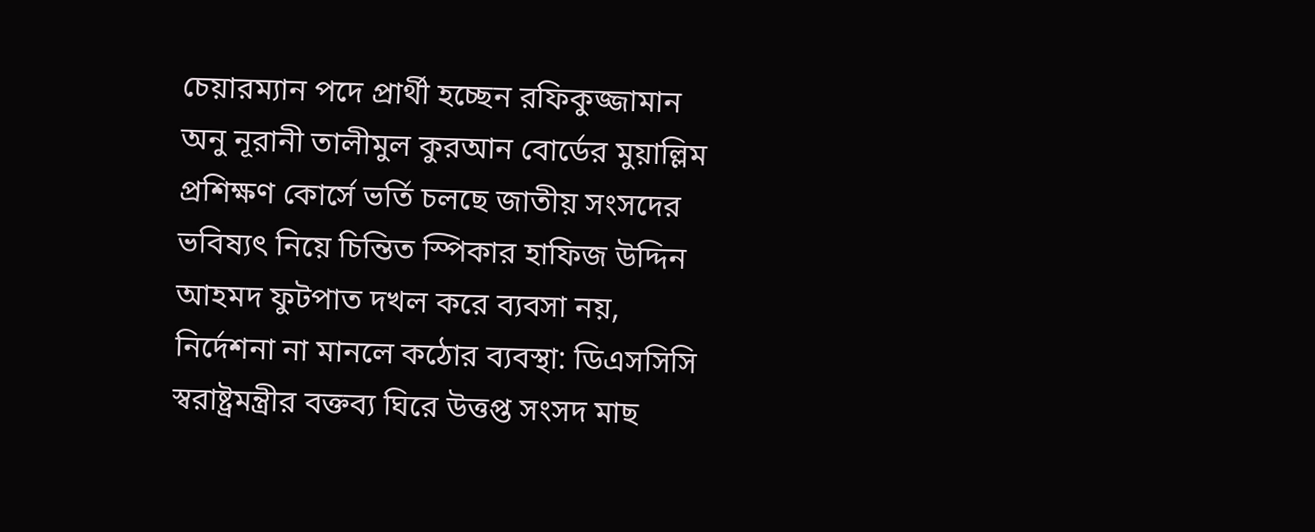চেয়ারম্যান পদে প্রার্থী হচ্ছেন রফিকুজ্জামান অনু নূরানী তালীমুল কুরআন বোর্ডের মুয়াল্লিম প্রশিক্ষণ কোর্সে ভর্তি চলছে জাতীয় সংসদের ভবিষ্যৎ নিয়ে চিন্তিত স্পিকার হাফিজ উদ্দিন আহমদ ফুটপাত দখল করে ব্যবসা নয়, নির্দেশনা না মানলে কঠোর ব্যবস্থা: ডিএসসিসি স্বরাষ্ট্রমন্ত্রীর বক্তব্য ঘিরে উত্তপ্ত সংসদ মাছ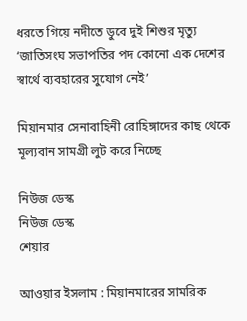ধরতে গিয়ে নদীতে ডুবে দুই শিশুর মৃত্যু ‘জাতিসংঘ সভাপতির পদ কোনো এক দেশের স্বার্থে ব্যবহারের সুযোগ নেই’

মিয়ানমার সেনাবাহিনী রোহিঙ্গাদের কাছ থেকে মূল্যবান সামগ্রী লুট করে নিচ্ছে

নিউজ ডেস্ক
নিউজ ডেস্ক
শেয়ার

আওয়ার ইসলাম : মিয়ানমারের সামরিক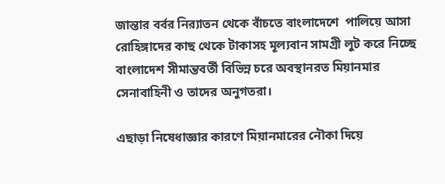জান্তার বর্বর নির‌্যাতন থেকে বাঁচতে বাংলাদেশে  পালিয়ে আসা রোহিঙ্গাদের কাছ থেকে টাকাসহ মূল্যবান সামগ্রী লুট করে নিচ্ছে বাংলাদেশ সীমান্তবর্তী বিভিন্ন চরে অবস্থানরত মিয়ানমার সেনাবাহিনী ও তাদের অনুগতরা।

এছাড়া নিষেধাজ্ঞার কারণে মিয়ানমারের নৌকা দিয়ে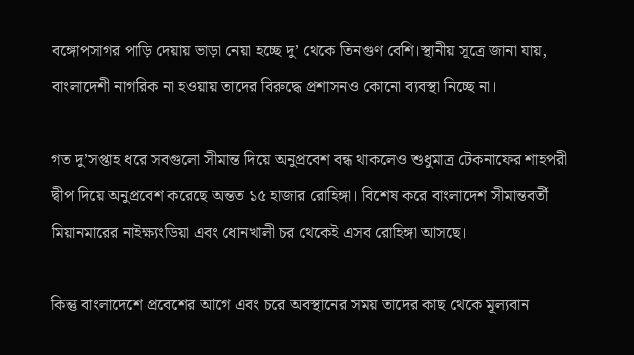বঙ্গোপসাগর পাড়ি দেয়ায় ভাড়া নেয়া হচ্ছে দু’ থেকে তিনগুণ বেশি।স্থানীয় সূত্রে জানা যায়,  বাংলাদেশী নাগরিক না হওয়ায় তাদের বিরুদ্ধে প্রশাসনও কোনো ব্যবস্থা নিচ্ছে না।

গত দু’সপ্তাহ ধরে সবগুলো সীমান্ত দিয়ে অনুপ্রবেশ বন্ধ থাকলেও শুধুমাত্র টেকনাফের শাহপরী দ্বীপ দিয়ে অনুপ্রবেশ করেছে অন্তত ১৫ হাজার রোহিঙ্গা। বিশেষ করে বাংলাদেশ সীমান্তবর্তী মিয়ানমারের নাইক্ষ্যংডিয়া এবং ধোনখালী চর থেকেই এসব রোহিঙ্গা আসছে।

কিন্তু বাংলাদেশে প্রবেশের আগে এবং চরে অবস্থানের সময় তাদের কাছ থেকে মূল্যবান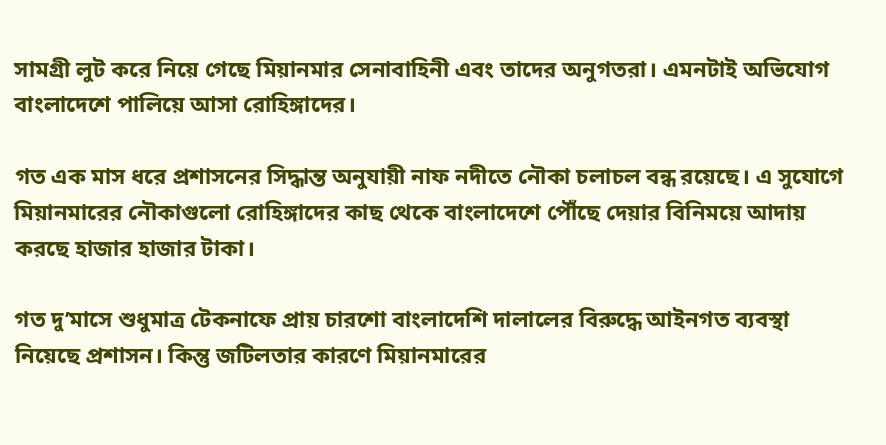সামগ্রী লুট করে নিয়ে গেছে মিয়ানমার সেনাবাহিনী এবং তাদের অনুগতরা। এমনটাই অভিযোগ বাংলাদেশে পালিয়ে আসা রোহিঙ্গাদের।

গত এক মাস ধরে প্রশাসনের সিদ্ধান্ত অনুযায়ী নাফ নদীতে নৌকা চলাচল বন্ধ রয়েছে। এ সুযোগে মিয়ানমারের নৌকাগুলো রোহিঙ্গাদের কাছ থেকে বাংলাদেশে পৌঁছে দেয়ার বিনিময়ে আদায় করছে হাজার হাজার টাকা।

গত দু’মাসে শুধুমাত্র টেকনাফে প্রায় চারশো বাংলাদেশি দালালের বিরুদ্ধে আইনগত ব্যবস্থা নিয়েছে প্রশাসন। কিন্তু জটিলতার কারণে মিয়ানমারের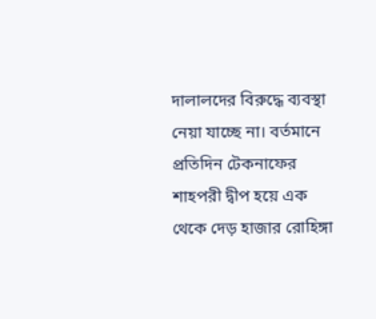দালালদের বিরুদ্ধে ব্যবস্থা নেয়া যাচ্ছে না। বর্তমানে প্রতিদিন টেকনাফের শাহপরী দ্বীপ হয়ে এক থেকে দেড় হাজার রোহিঙ্গা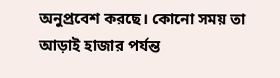অনুপ্রবেশ করছে। কোনো সময় তা আড়াই হাজার পর্যন্ত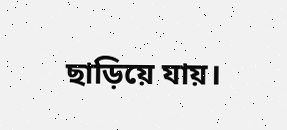ছাড়িয়ে যায়।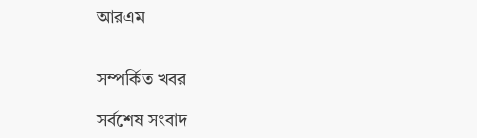আরএম


সম্পর্কিত খবর

সর্বশেষ সংবাদ